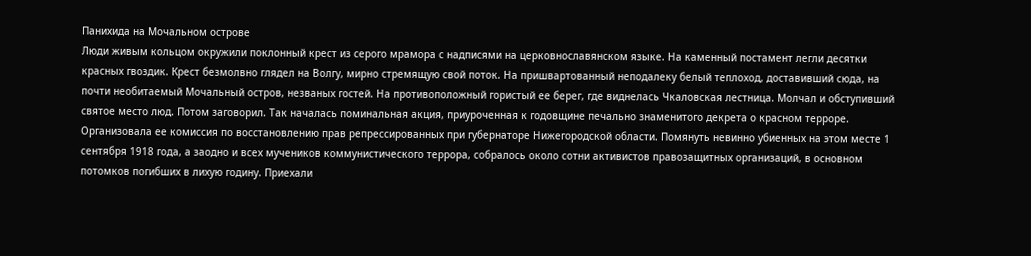Панихида на Мочальном острове
Люди живым кольцом окружили поклонный крест из серого мрамора с надписями на церковнославянском языке. На каменный постамент легли десятки красных гвоздик. Крест безмолвно глядел на Волгу, мирно стремящую свой поток. На пришвартованный неподалеку белый теплоход, доставивший сюда, на почти необитаемый Мочальный остров, незваных гостей. На противоположный гористый ее берег, где виднелась Чкаловская лестница. Молчал и обступивший святое место люд. Потом заговорил. Так началась поминальная акция, приуроченная к годовщине печально знаменитого декрета о красном терроре. Организовала ее комиссия по восстановлению прав репрессированных при губернаторе Нижегородской области. Помянуть невинно убиенных на этом месте 1 сентября 1918 года, а заодно и всех мучеников коммунистического террора, собралось около сотни активистов правозащитных организаций, в основном потомков погибших в лихую годину. Приехали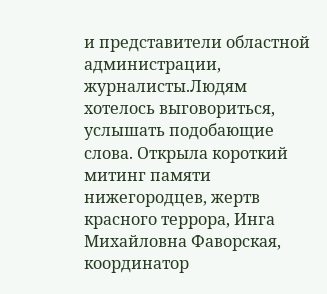и представители областной администрации, журналисты.Людям хотелось выговориться, услышать подобающие слова. Открыла короткий митинг памяти нижегородцев, жертв красного террора, Инга Михайловна Фаворская, координатор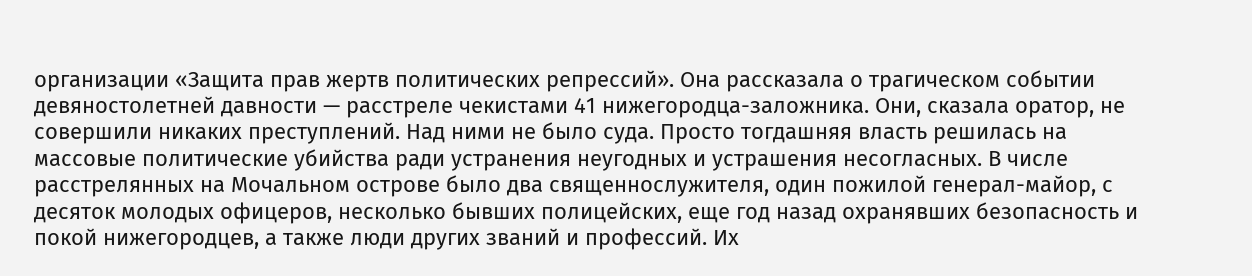организации «Защита прав жертв политических репрессий». Она рассказала о трагическом событии девяностолетней давности — расстреле чекистами 41 нижегородца-заложника. Они, сказала оратор, не совершили никаких преступлений. Над ними не было суда. Просто тогдашняя власть решилась на массовые политические убийства ради устранения неугодных и устрашения несогласных. В числе расстрелянных на Мочальном острове было два священнослужителя, один пожилой генерал-майор, с десяток молодых офицеров, несколько бывших полицейских, еще год назад охранявших безопасность и покой нижегородцев, а также люди других званий и профессий. Их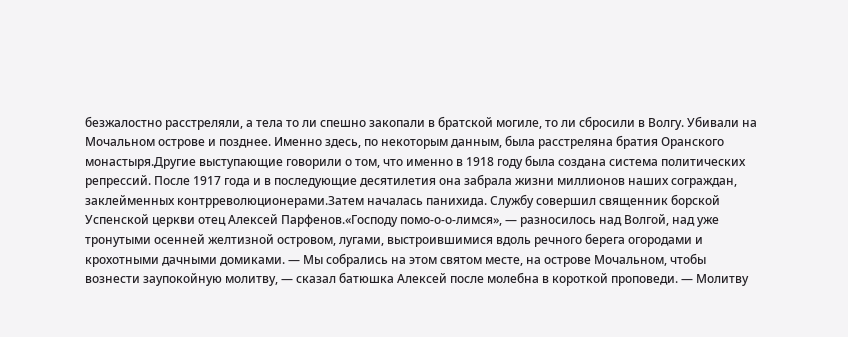безжалостно расстреляли, а тела то ли спешно закопали в братской могиле, то ли сбросили в Волгу. Убивали на Мочальном острове и позднее. Именно здесь, по некоторым данным, была расстреляна братия Оранского монастыря.Другие выступающие говорили о том, что именно в 1918 году была создана система политических репрессий. После 1917 года и в последующие десятилетия она забрала жизни миллионов наших сограждан, заклейменных контрреволюционерами.Затем началась панихида. Службу совершил священник борской Успенской церкви отец Алексей Парфенов.«Господу помо-о-о-лимся», — разносилось над Волгой, над уже тронутыми осенней желтизной островом, лугами, выстроившимися вдоль речного берега огородами и крохотными дачными домиками. — Мы собрались на этом святом месте, на острове Мочальном, чтобы вознести заупокойную молитву, — сказал батюшка Алексей после молебна в короткой проповеди. — Молитву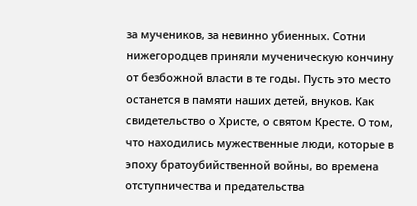за мучеников, за невинно убиенных. Сотни нижегородцев приняли мученическую кончину от безбожной власти в те годы. Пусть это место останется в памяти наших детей, внуков. Как свидетельство о Христе, о святом Кресте. О том, что находились мужественные люди, которые в эпоху братоубийственной войны, во времена отступничества и предательства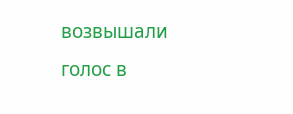возвышали голос в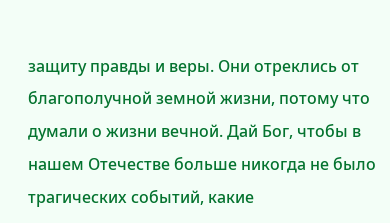защиту правды и веры. Они отреклись от благополучной земной жизни, потому что думали о жизни вечной. Дай Бог, чтобы в нашем Отечестве больше никогда не было трагических событий, какие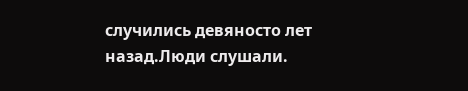случились девяносто лет назад.Люди слушали.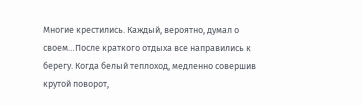Многие крестились. Каждый, вероятно, думал о своем…После краткого отдыха все направились к берегу. Когда белый теплоход, медленно совершив крутой поворот,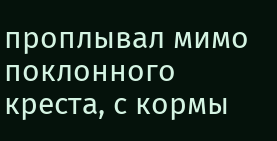проплывал мимо поклонного креста, с кормы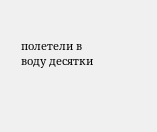полетели в воду десятки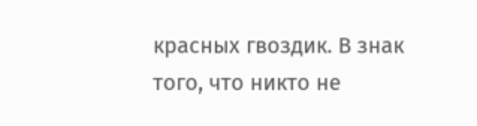красных гвоздик. В знак того, что никто не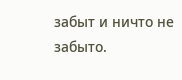забыт и ничто не забыто.